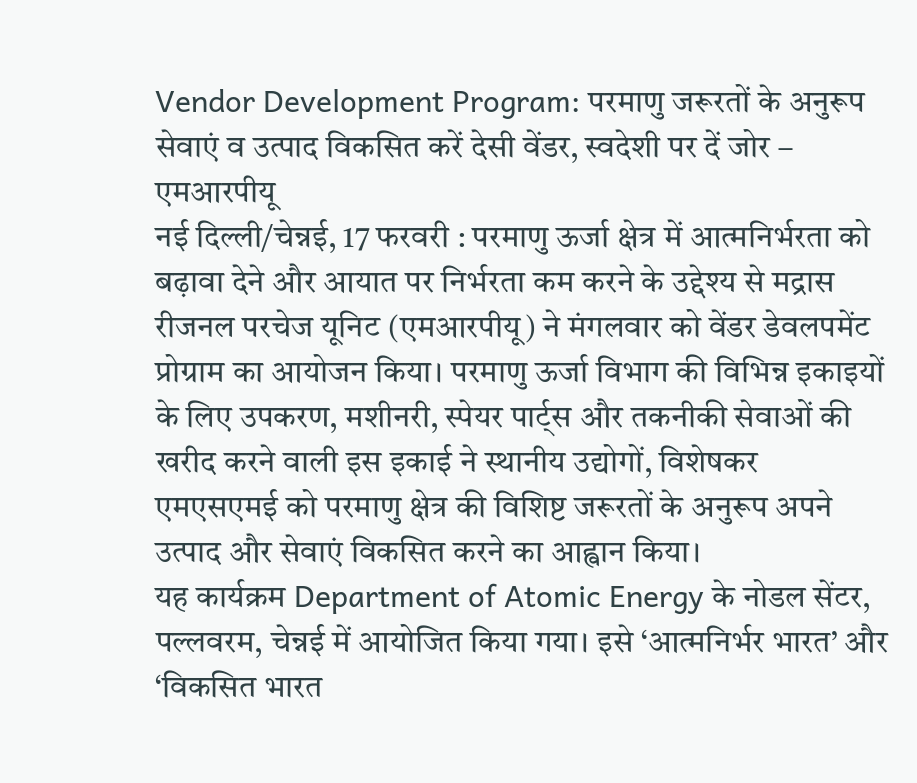Vendor Development Program: परमाणु जरूरतों के अनुरूप सेवाएं व उत्पाद विकसित करें देसी वेंडर, स्वदेशी पर दें जोर – एमआरपीयू
नई दिल्ली/चेन्नई, 17 फरवरी : परमाणु ऊर्जा क्षेत्र में आत्मनिर्भरता को बढ़ावा देने और आयात पर निर्भरता कम करने के उद्देश्य से मद्रास रीजनल परचेज यूनिट (एमआरपीयू) ने मंगलवार को वेंडर डेवलपमेंट प्रोग्राम का आयोजन किया। परमाणु ऊर्जा विभाग की विभिन्न इकाइयों के लिए उपकरण, मशीनरी, स्पेयर पार्ट्स और तकनीकी सेवाओं की खरीद करने वाली इस इकाई ने स्थानीय उद्योगों, विशेषकर एमएसएमई को परमाणु क्षेत्र की विशिष्ट जरूरतों के अनुरूप अपने उत्पाद और सेवाएं विकसित करने का आह्वान किया।
यह कार्यक्रम Department of Atomic Energy के नोडल सेंटर, पल्लवरम, चेन्नई में आयोजित किया गया। इसे ‘आत्मनिर्भर भारत’ और ‘विकसित भारत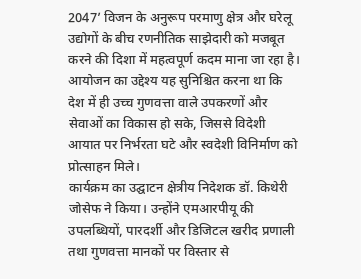2047’ विजन के अनुरूप परमाणु क्षेत्र और घरेलू उद्योगों के बीच रणनीतिक साझेदारी को मजबूत करने की दिशा में महत्वपूर्ण कदम माना जा रहा है। आयोजन का उद्देश्य यह सुनिश्चित करना था कि देश में ही उच्च गुणवत्ता वाले उपकरणों और सेवाओं का विकास हो सके, जिससे विदेशी आयात पर निर्भरता घटे और स्वदेशी विनिर्माण को प्रोत्साहन मिले।
कार्यक्रम का उद्घाटन क्षेत्रीय निदेशक डॉ. किथेरी जोसेफ ने किया। उन्होंने एमआरपीयू की उपलब्धियों, पारदर्शी और डिजिटल खरीद प्रणाली तथा गुणवत्ता मानकों पर विस्तार से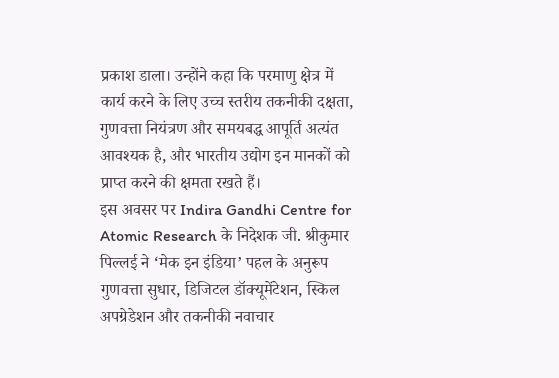प्रकाश डाला। उन्होंने कहा कि परमाणु क्षेत्र में कार्य करने के लिए उच्च स्तरीय तकनीकी दक्षता, गुणवत्ता नियंत्रण और समयबद्ध आपूर्ति अत्यंत आवश्यक है, और भारतीय उद्योग इन मानकों को प्राप्त करने की क्षमता रखते हैं।
इस अवसर पर Indira Gandhi Centre for Atomic Research के निदेशक जी. श्रीकुमार पिल्लई ने ‘मेक इन इंडिया’ पहल के अनुरूप गुणवत्ता सुधार, डिजिटल डॉक्यूमेंटेशन, स्किल अपग्रेडेशन और तकनीकी नवाचार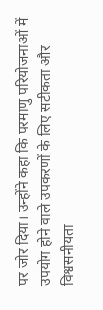पर जोर दिया। उन्होंने कहा कि परमाणु परियोजनाओं में उपयोग होने वाले उपकरणों के लिए सटीकता और विश्वसनीयता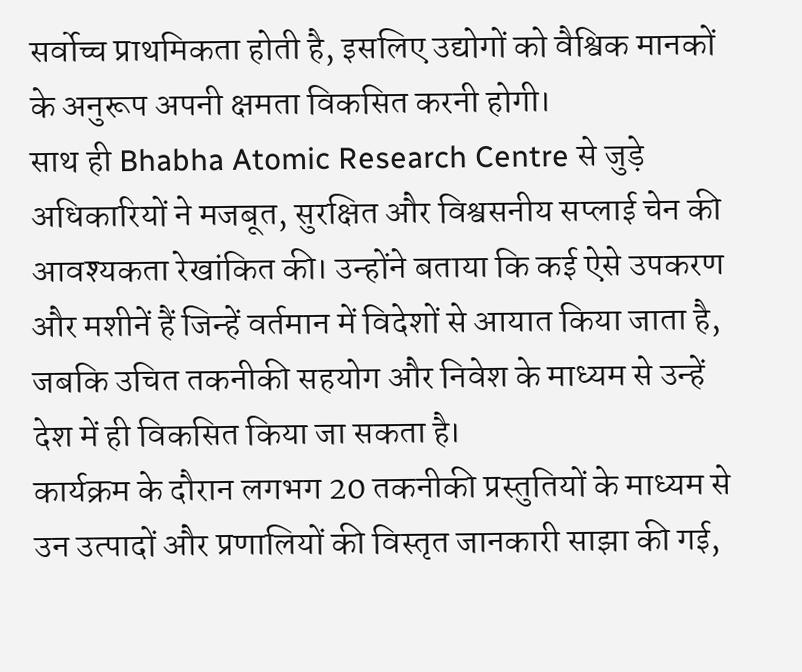सर्वोच्च प्राथमिकता होती है, इसलिए उद्योगों को वैश्विक मानकों के अनुरूप अपनी क्षमता विकसित करनी होगी।
साथ ही Bhabha Atomic Research Centre से जुड़े अधिकारियों ने मजबूत, सुरक्षित और विश्वसनीय सप्लाई चेन की आवश्यकता रेखांकित की। उन्होंने बताया कि कई ऐसे उपकरण और मशीनें हैं जिन्हें वर्तमान में विदेशों से आयात किया जाता है, जबकि उचित तकनीकी सहयोग और निवेश के माध्यम से उन्हें देश में ही विकसित किया जा सकता है।
कार्यक्रम के दौरान लगभग 20 तकनीकी प्रस्तुतियों के माध्यम से उन उत्पादों और प्रणालियों की विस्तृत जानकारी साझा की गई,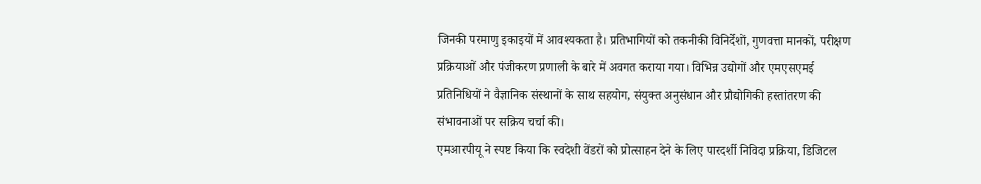जिनकी परमाणु इकाइयों में आवश्यकता है। प्रतिभागियों को तकनीकी विनिर्देशों, गुणवत्ता मानकों, परीक्षण प्रक्रियाओं और पंजीकरण प्रणाली के बारे में अवगत कराया गया। विभिन्न उद्योगों और एमएसएमई प्रतिनिधियों ने वैज्ञानिक संस्थानों के साथ सहयोग, संयुक्त अनुसंधान और प्रौद्योगिकी हस्तांतरण की संभावनाओं पर सक्रिय चर्चा की।
एमआरपीयू ने स्पष्ट किया कि स्वदेशी वेंडरों को प्रोत्साहन देने के लिए पारदर्शी निविदा प्रक्रिया, डिजिटल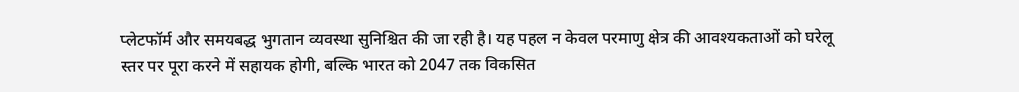प्लेटफॉर्म और समयबद्ध भुगतान व्यवस्था सुनिश्चित की जा रही है। यह पहल न केवल परमाणु क्षेत्र की आवश्यकताओं को घरेलू स्तर पर पूरा करने में सहायक होगी, बल्कि भारत को 2047 तक विकसित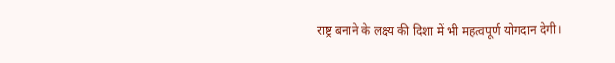राष्ट्र बनाने के लक्ष्य की दिशा में भी महत्वपूर्ण योगदान देगी।